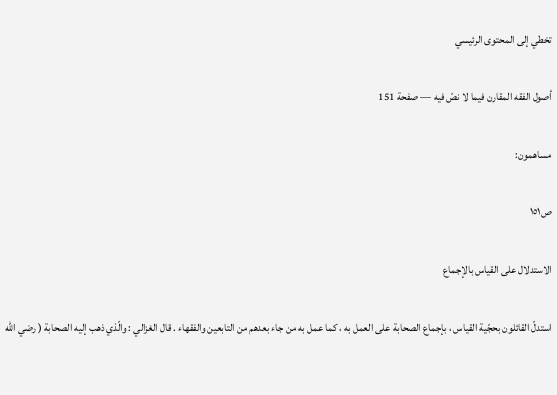تخطي إلى المحتوى الرئيسي

أصول الفقه المقارن فيما لا نصّ فيه — صفحة 151

مساهمون:

ص١٥١

الاستدلال على القياس بالإجماع

استدلّ القائلون بحجّية القياس ، بإجماع الصحابة على العمل به ، كما عمل به من جاء بعدهم من التابعين والفقهاء . قال الغزالي : والّذي ذهب إليه الصحابة ( رضي اللّه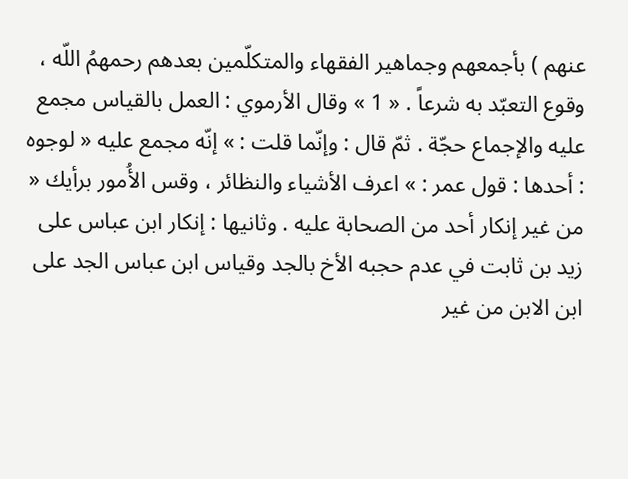عنهم ) بأجمعهم وجماهير الفقهاء والمتكلّمين بعدهم رحمهمُ اللّه ، وقوع التعبّد به شرعاً . « 1 » وقال الأرموي : العمل بالقياس مجمع عليه والإجماع حجّة . ثمّ قال : وإنّما قلت : » إنّه مجمع عليه « لوجوه : أحدها : قول عمر : » اعرف الأشياء والنظائر ، وقس الأُمور برأيك « من غير إنكار أحد من الصحابة عليه . وثانيها : إنكار ابن عباس على زيد بن ثابت في عدم حجبه الأخ بالجد وقياس ابن عباس الجد على ابن الابن من غير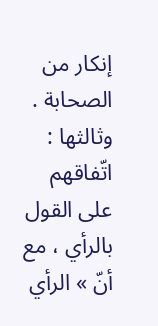إنكار من الصحابة . وثالثها : اتّفاقهم على القول بالرأي ، مع أنّ » الرأي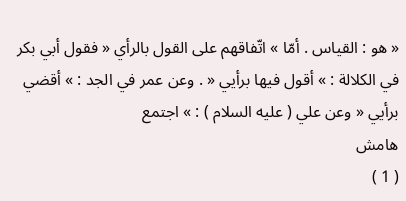« هو : القياس . أمّا » اتّفاقهم على القول بالرأي « فقول أبي بكر في الكلالة : » أقول فيها برأيي « . وعن عمر في الجد : » أقضي برأيي « وعن علي ( عليه السلام ) : » اجتمع
هامش
( 1 )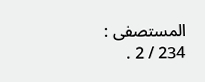المستصفى : 234 / 2 .